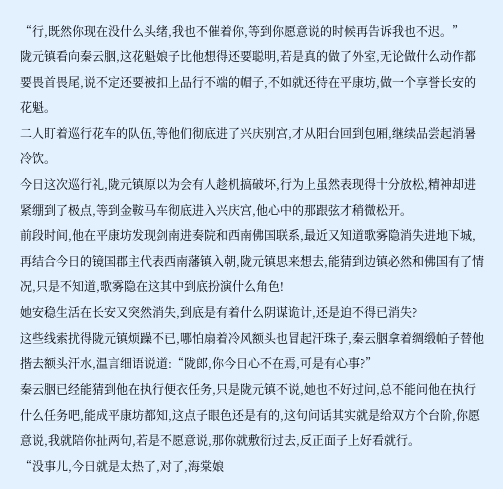“行,既然你现在没什么头绪,我也不催着你,等到你愿意说的时候再告诉我也不迟。”
陇元镇看向秦云胭,这花魁娘子比他想得还要聪明,若是真的做了外室,无论做什么动作都要畏首畏尾,说不定还要被扣上品行不端的帽子,不如就还待在平康坊,做一个享誉长安的花魁。
二人盯着巡行花车的队伍,等他们彻底进了兴庆别宫,才从阳台回到包厢,继续品尝起消暑冷饮。
今日这次巡行礼,陇元镇原以为会有人趁机搞破坏,行为上虽然表现得十分放松,精神却进紧绷到了极点,等到金鞍马车彻底进入兴庆宫,他心中的那跟弦才稍微松开。
前段时间,他在平康坊发现剑南进奏院和西南佛国联系,最近又知道歌雾隐消失进地下城,再结合今日的镜国郡主代表西南藩镇入朝,陇元镇思来想去,能猜到边镇必然和佛国有了情况,只是不知道,歌雾隐在这其中到底扮演什么角色!
她安稳生活在长安又突然消失,到底是有着什么阴谋诡计,还是迫不得已消失?
这些线索扰得陇元镇烦躁不已,哪怕扇着冷风额头也冒起汗珠子,秦云胭拿着绸缎帕子替他揩去额头汗水,温言细语说道:“陇郎,你今日心不在焉,可是有心事?”
秦云胭已经能猜到他在执行便衣任务,只是陇元镇不说,她也不好过问,总不能问他在执行什么任务吧,能成平康坊都知,这点子眼色还是有的,这句问话其实就是给双方个台阶,你愿意说,我就陪你扯两句,若是不愿意说,那你就敷衍过去,反正面子上好看就行。
“没事儿,今日就是太热了,对了,海棠娘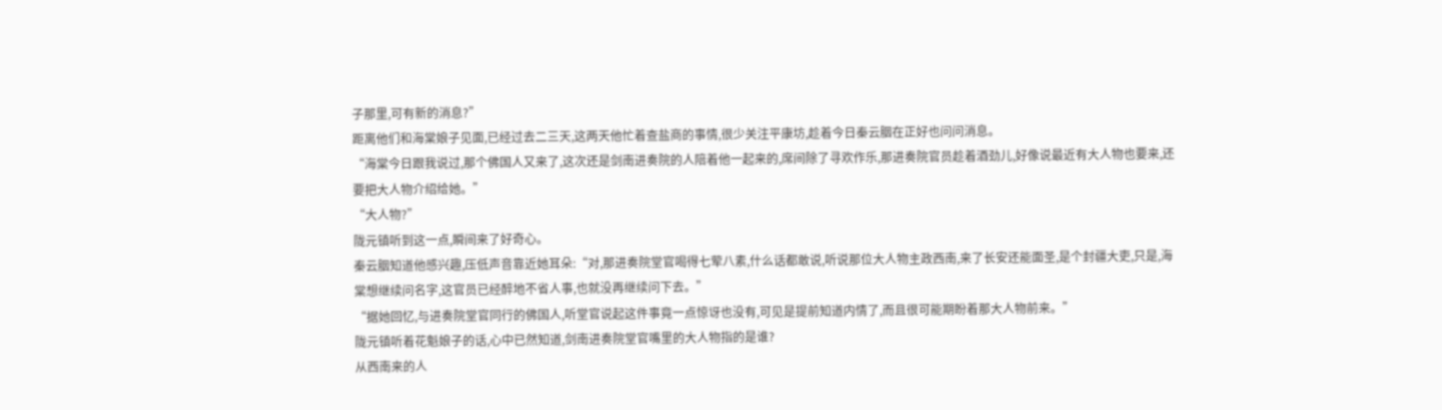子那里,可有新的消息?”
距离他们和海棠娘子见面,已经过去二三天,这两天他忙着查盐商的事情,很少关注平康坊,趁着今日秦云胭在正好也问问消息。
“海棠今日跟我说过,那个佛国人又来了,这次还是剑南进奏院的人陪着他一起来的,席间除了寻欢作乐,那进奏院官员趁着酒劲儿,好像说最近有大人物也要来,还要把大人物介绍给她。”
“大人物?”
陇元镇听到这一点,瞬间来了好奇心。
秦云胭知道他感兴趣,压低声音靠近她耳朵:“对,那进奏院堂官喝得七荤八素,什么话都敢说,听说那位大人物主政西南,来了长安还能面圣,是个封疆大吏,只是,海棠想继续问名字,这官员已经醉地不省人事,也就没再继续问下去。”
“据她回忆,与进奏院堂官同行的佛国人,听堂官说起这件事竟一点惊讶也没有,可见是提前知道内情了,而且很可能期盼着那大人物前来。”
陇元镇听着花魁娘子的话,心中已然知道,剑南进奏院堂官嘴里的大人物指的是谁?
从西南来的人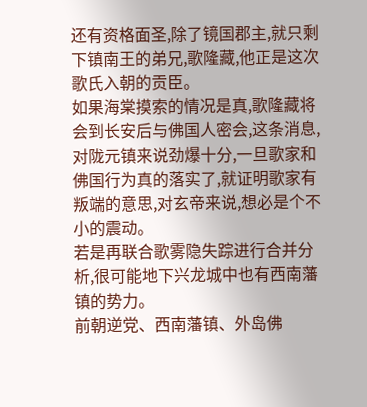还有资格面圣,除了镜国郡主,就只剩下镇南王的弟兄,歌隆藏,他正是这次歌氏入朝的贡臣。
如果海棠摸索的情况是真,歌隆藏将会到长安后与佛国人密会,这条消息,对陇元镇来说劲爆十分,一旦歌家和佛国行为真的落实了,就证明歌家有叛端的意思,对玄帝来说,想必是个不小的震动。
若是再联合歌雾隐失踪进行合并分析,很可能地下兴龙城中也有西南藩镇的势力。
前朝逆党、西南藩镇、外岛佛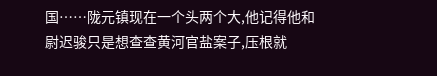国……陇元镇现在一个头两个大,他记得他和尉迟骏只是想查查黄河官盐案子,压根就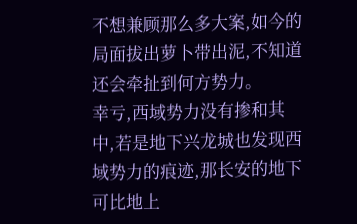不想兼顾那么多大案,如今的局面拔出萝卜带出泥,不知道还会牵扯到何方势力。
幸亏,西域势力没有掺和其中,若是地下兴龙城也发现西域势力的痕迹,那长安的地下可比地上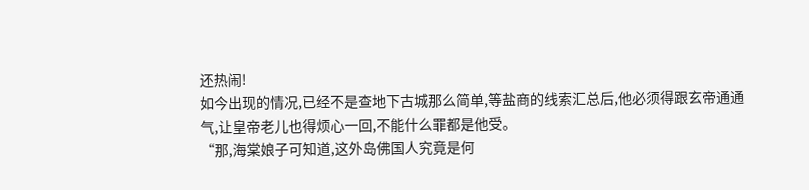还热闹!
如今出现的情况,已经不是查地下古城那么简单,等盐商的线索汇总后,他必须得跟玄帝通通气,让皇帝老儿也得烦心一回,不能什么罪都是他受。
“那,海棠娘子可知道,这外岛佛国人究竟是何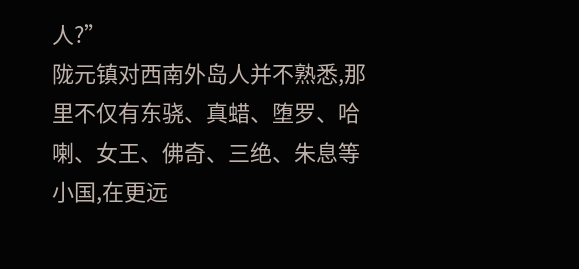人?”
陇元镇对西南外岛人并不熟悉,那里不仅有东骁、真蜡、堕罗、哈喇、女王、佛奇、三绝、朱息等小国,在更远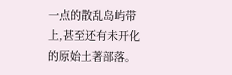一点的散乱岛屿带上,甚至还有未开化的原始土著部落。